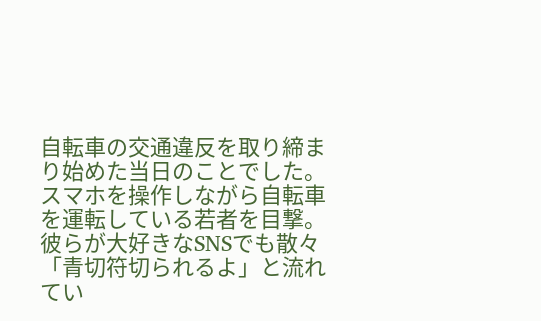自転車の交通違反を取り締まり始めた当日のことでした。
スマホを操作しながら自転車を運転している若者を目撃。
彼らが大好きなSNSでも散々「青切符切られるよ」と流れてい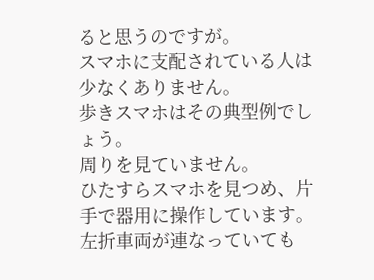ると思うのですが。
スマホに支配されている人は少なくありません。
歩きスマホはその典型例でしょう。
周りを見ていません。
ひたすらスマホを見つめ、片手で器用に操作しています。
左折車両が連なっていても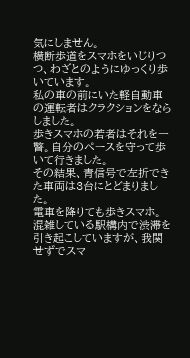気にしません。
横断歩道をスマホをいじりつつ、わざとのようにゆっくり歩いています。
私の車の前にいた軽自動車の運転者はクラクションをならしました。
歩きスマホの若者はそれを一瞥。自分のペースを守って歩いて行きました。
その結果、青信号で左折できた車両は3台にとどまりました。
電車を降りても歩きスマホ。
混雑している駅構内で渋滞を引き起こしていますが、我関せずでスマ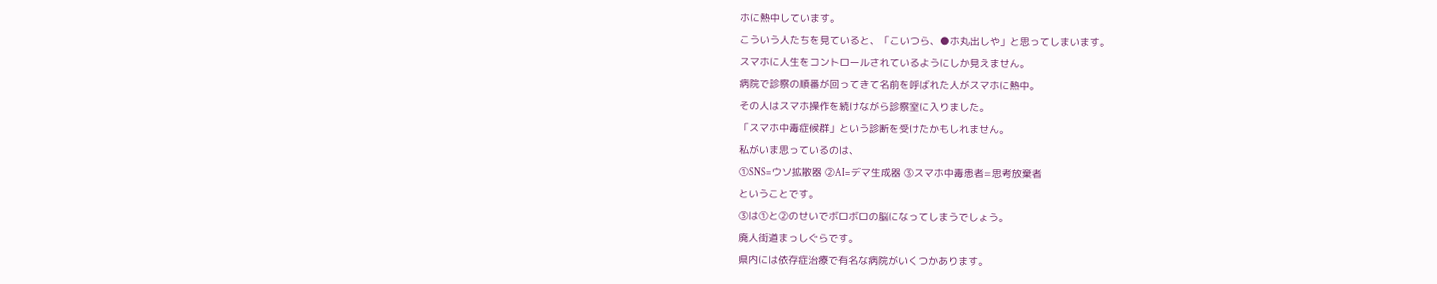ホに熱中しています。
こういう人たちを見ていると、「こいつら、●ホ丸出しや」と思ってしまいます。
スマホに人生をコントロールされているようにしか見えません。
病院で診察の順番が回ってきて名前を呼ばれた人がスマホに熱中。
その人はスマホ操作を続けながら診察室に入りました。
「スマホ中毒症候群」という診断を受けたかもしれません。
私がいま思っているのは、
①SNS=ウソ拡散器 ②AI=デマ生成器 ③スマホ中毒患者=思考放棄者
ということです。
③は①と②のせいでボロボロの脳になってしまうでしょう。
廃人街道まっしぐらです。
県内には依存症治療で有名な病院がいくつかあります。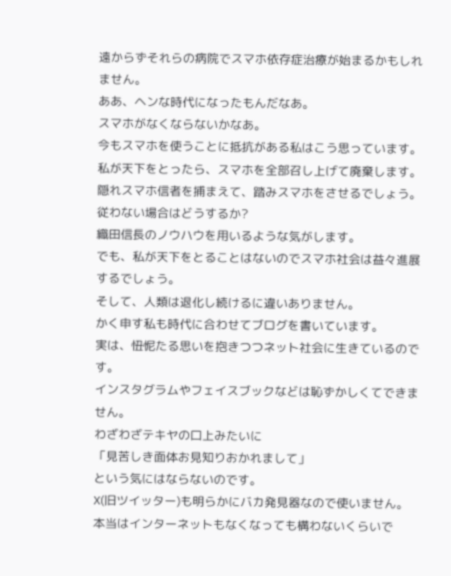遠からずそれらの病院でスマホ依存症治療が始まるかもしれません。
ああ、ヘンな時代になったもんだなあ。
スマホがなくならないかなあ。
今もスマホを使うことに抵抗がある私はこう思っています。
私が天下をとったら、スマホを全部召し上げて廃棄します。
隠れスマホ信者を捕まえて、踏みスマホをさせるでしょう。
従わない場合はどうするか?
織田信長のノウハウを用いるような気がします。
でも、私が天下をとることはないのでスマホ社会は益々進展するでしょう。
そして、人類は退化し続けるに違いありません。
かく申す私も時代に合わせてブログを書いています。
実は、忸怩たる思いを抱きつつネット社会に生きているのです。
インスタグラムやフェイスブックなどは恥ずかしくてできません。
わざわざテキヤの口上みたいに
「見苦しき面体お見知りおかれまして」
という気にはならないのです。
X(旧ツイッター)も明らかにバカ発見器なので使いません。
本当はインターネットもなくなっても構わないくらいで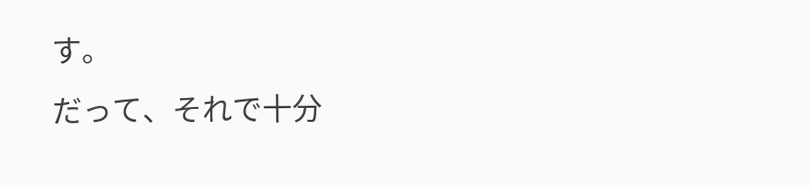す。
だって、それで十分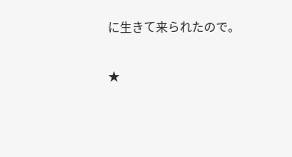に生きて来られたので。

★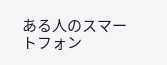ある人のスマートフォン